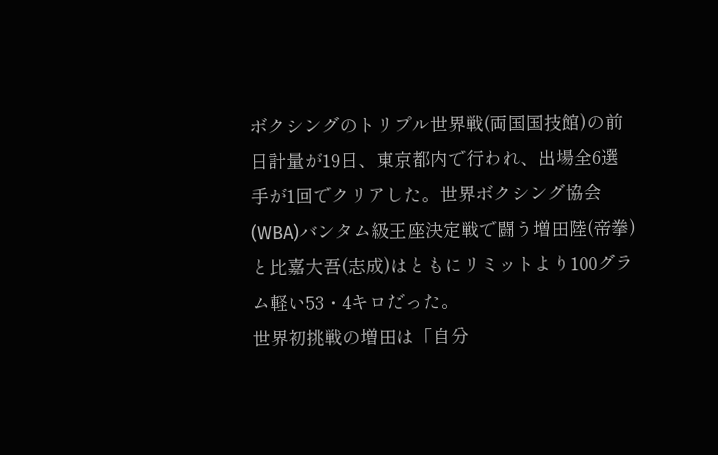ボクシングのトリプル世界戦(両国国技館)の前日計量が19日、東京都内で行われ、出場全6選手が1回でクリアした。世界ボクシング協会(WBA)バンタム級王座決定戦で闘う増田陸(帝拳)と比嘉大吾(志成)はともにリミットより100グラム軽い53・4キロだった。
世界初挑戦の増田は「自分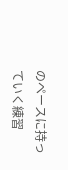のペースに持っていく練習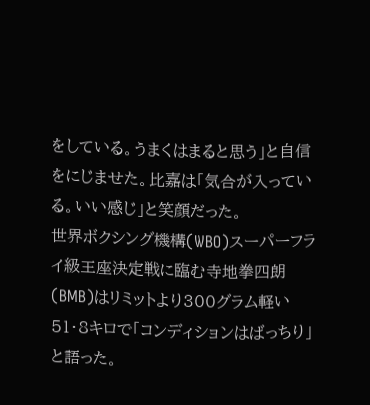をしている。うまくはまると思う」と自信をにじませた。比嘉は「気合が入っている。いい感じ」と笑顔だった。
世界ボクシング機構(WBO)スーパーフライ級王座決定戦に臨む寺地拳四朗(BMB)はリミットより300グラム軽い51・8キロで「コンディションはばっちり」と語った。